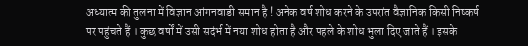अध्यात्म की तुलना में विज्ञान आंगनवाडी समान है ! अनेक वर्ष शोध करने के उपरांत वैज्ञानिक किसी निष्कर्ष पर पहुंचते हैं । कुछ वर्षों में उसी सदंर्भ में नया शोध होता है और पहले के शोध भुला दिए जाते हैं । इसके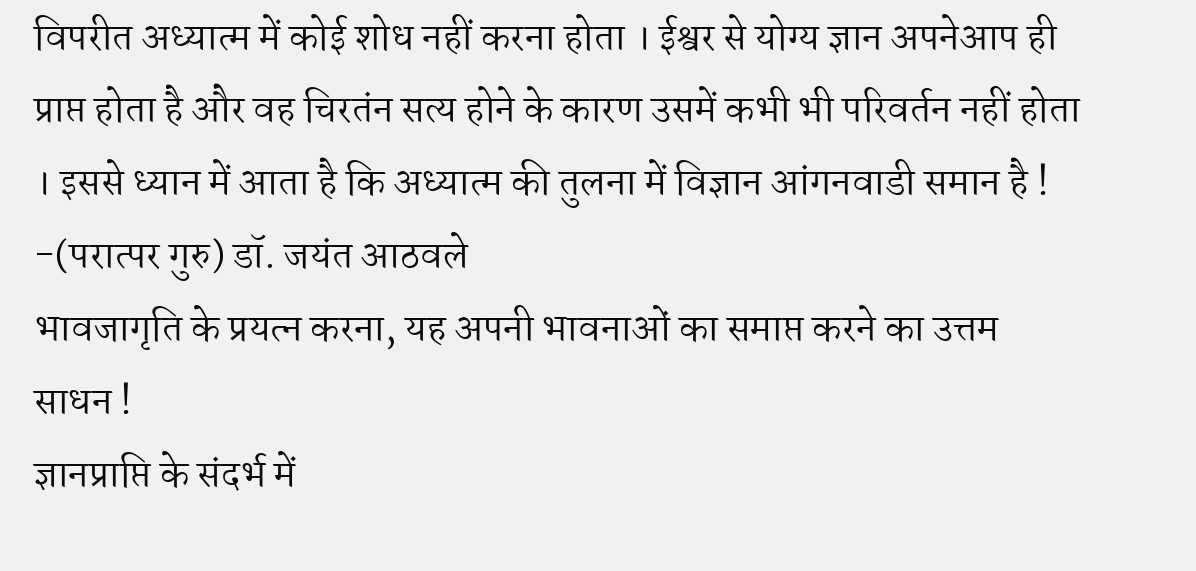विपरीत अध्यात्म में कोई शोध नहीं करना होता । ईश्वर से योग्य ज्ञान अपनेआप ही प्राप्त होता है और वह चिरतंन सत्य होने के कारण उसमें कभी भी परिवर्तन नहीं होता । इससे ध्यान में आता है कि अध्यात्म की तुलना में विज्ञान आंगनवाडी समान है !
-(परात्पर गुरु) डॉ. जयंत आठवले
भावजागृति के प्रयत्न करना, यह अपनी भावनाओं का समाप्त करने का उत्तम साधन !
ज्ञानप्राप्ति के संदर्भ में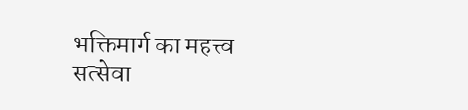भक्तिमार्ग का महत्त्व
सत्सेवा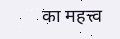का महत्त्व